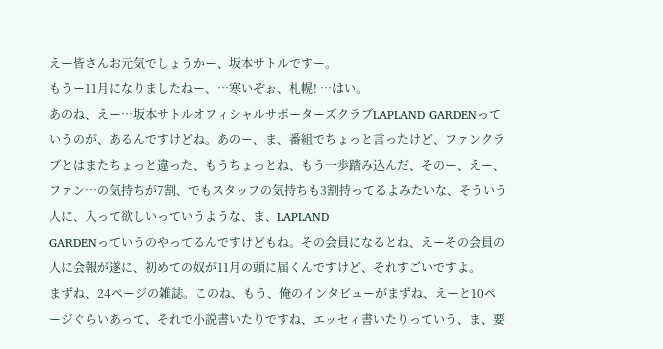えー皆さんお元気でしょうかー、坂本サトルですー。
もうー11月になりましたねー、…寒いぞぉ、札幌! …はい。
あのね、えー…坂本サトルオフィシャルサポーターズクラブLAPLAND GARDENっていうのが、あるんですけどね。あのー、ま、番組でちょっと言ったけど、ファンクラブとはまたちょっと違った、もうちょっとね、もう一歩踏み込んだ、そのー、えー、ファン…の気持ちが7割、でもスタッフの気持ちも3割持ってるよみたいな、そういう人に、入って欲しいっていうような、ま、LAPLAND
GARDENっていうのやってるんですけどもね。その会員になるとね、えーその会員の人に会報が遂に、初めての奴が11月の頭に届くんですけど、それすごいですよ。
まずね、24ページの雑誌。このね、もう、俺のインタビューがまずね、えーと10ページぐらいあって、それで小説書いたりですね、エッセィ書いたりっていう、ま、要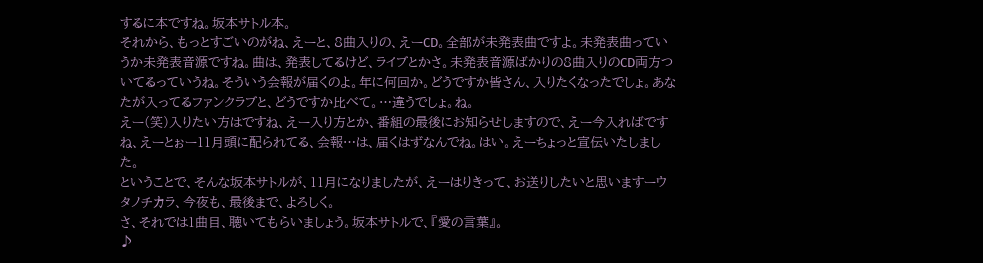するに本ですね。坂本サトル本。
それから、もっとすごいのがね、えーと、8曲入りの、えーCD。全部が未発表曲ですよ。未発表曲っていうか未発表音源ですね。曲は、発表してるけど、ライブとかさ。未発表音源ばかりの8曲入りのCD両方ついてるっていうね。そういう会報が届くのよ。年に何回か。どうですか皆さん、入りたくなったでしょ。あなたが入ってるファンクラブと、どうですか比べて。…違うでしょ。ね。
えー(笑)入りたい方はですね、えー入り方とか、番組の最後にお知らせしますので、えー今入ればですね、えーとぉー11月頭に配られてる、会報…は、届くはずなんでね。はい。えーちょっと宣伝いたしました。
ということで、そんな坂本サトルが、11月になりましたが、えーはりきって、お送りしたいと思いますーウタノチカラ、今夜も、最後まで、よろしく。
さ、それでは1曲目、聴いてもらいましょう。坂本サトルで、『愛の言葉』。
♪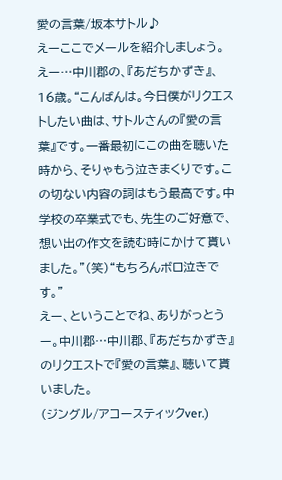愛の言葉/坂本サトル♪
えーここでメールを紹介しましょう。えー…中川郡の、『あだちかずき』、16歳。“こんばんは。今日僕がリクエストしたい曲は、サトルさんの『愛の言葉』です。一番最初にこの曲を聴いた時から、そりゃもう泣きまくりです。この切ない内容の詞はもう最高です。中学校の卒業式でも、先生のご好意で、想い出の作文を読む時にかけて貰いました。”(笑)“もちろんボロ泣きです。”
えー、ということでね、ありがっとうー。中川郡…中川郡、『あだちかずき』のリクエストで『愛の言葉』、聴いて貰いました。
(ジングル/アコースティックver.)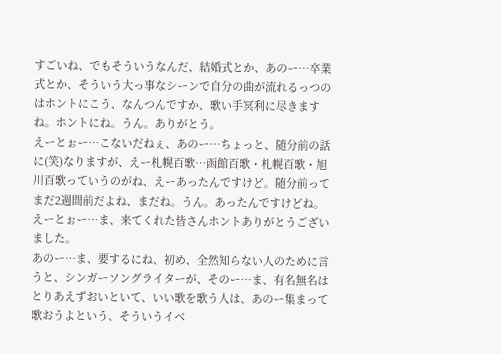すごいね、でもそういうなんだ、結婚式とか、あのー…卒業式とか、そういう大っ事なシーンで自分の曲が流れるっつのはホントにこう、なんつんですか、歌い手冥利に尽きますね。ホントにね。うん。ありがとう。
えーとぉー…こないだねぇ、あのー…ちょっと、随分前の話に(笑)なりますが、えー札幌百歌…函館百歌・札幌百歌・旭川百歌っていうのがね、えーあったんですけど。随分前ってまだ2週間前だよね、まだね。うん。あったんですけどね。
えーとぉー…ま、来てくれた皆さんホントありがとうございました。
あのー…ま、要するにね、初め、全然知らない人のために言うと、シンガーソングライターが、そのー…ま、有名無名はとりあえずおいといて、いい歌を歌う人は、あのー集まって歌おうよという、そういうイベ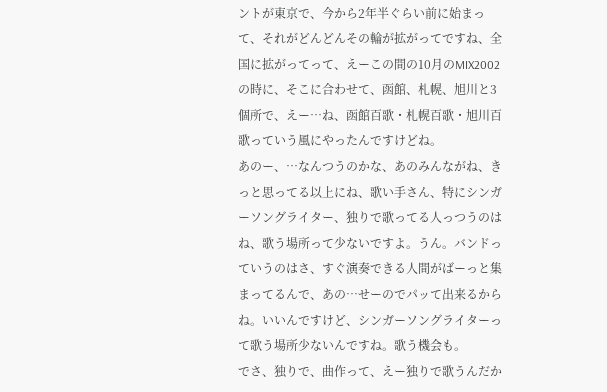ントが東京で、今から2年半ぐらい前に始まって、それがどんどんその輪が拡がってですね、全国に拡がってって、えーこの間の10月のMIX2002の時に、そこに合わせて、函館、札幌、旭川と3個所で、えー…ね、函館百歌・札幌百歌・旭川百歌っていう風にやったんですけどね。
あのー、…なんつうのかな、あのみんながね、きっと思ってる以上にね、歌い手さん、特にシンガーソングライター、独りで歌ってる人っつうのはね、歌う場所って少ないですよ。うん。バンドっていうのはさ、すぐ演奏できる人間がばーっと集まってるんで、あの…せーのでパッて出来るからね。いいんですけど、シンガーソングライターって歌う場所少ないんですね。歌う機会も。
でさ、独りで、曲作って、えー独りで歌うんだか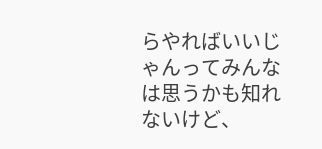らやればいいじゃんってみんなは思うかも知れないけど、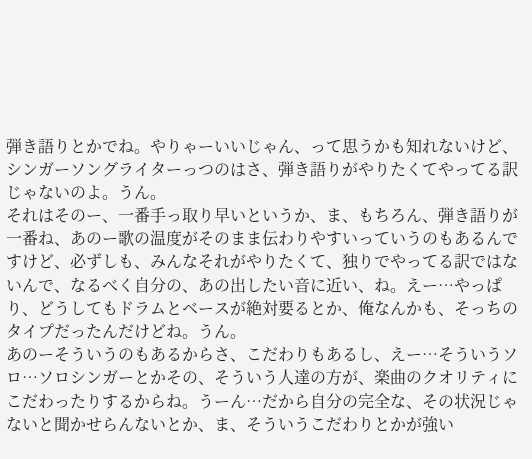弾き語りとかでね。やりゃーいいじゃん、って思うかも知れないけど、シンガーソングライターっつのはさ、弾き語りがやりたくてやってる訳じゃないのよ。うん。
それはそのー、一番手っ取り早いというか、ま、もちろん、弾き語りが一番ね、あのー歌の温度がそのまま伝わりやすいっていうのもあるんですけど、必ずしも、みんなそれがやりたくて、独りでやってる訳ではないんで、なるべく自分の、あの出したい音に近い、ね。えー…やっぱり、どうしてもドラムとベースが絶対要るとか、俺なんかも、そっちのタイプだったんだけどね。うん。
あのーそういうのもあるからさ、こだわりもあるし、えー…そういうソロ…ソロシンガーとかその、そういう人達の方が、楽曲のクオリティにこだわったりするからね。うーん…だから自分の完全な、その状況じゃないと聞かせらんないとか、ま、そういうこだわりとかが強い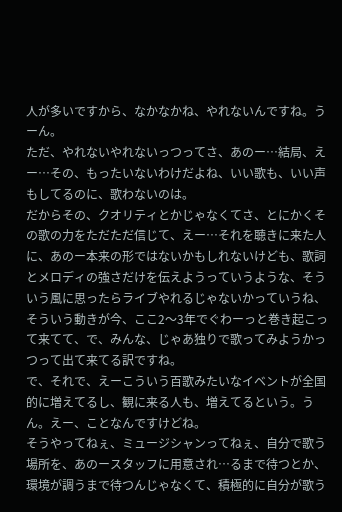人が多いですから、なかなかね、やれないんですね。うーん。
ただ、やれないやれないっつってさ、あのー…結局、えー…その、もったいないわけだよね、いい歌も、いい声もしてるのに、歌わないのは。
だからその、クオリティとかじゃなくてさ、とにかくその歌の力をただただ信じて、えー…それを聴きに来た人に、あのー本来の形ではないかもしれないけども、歌詞とメロディの強さだけを伝えようっていうような、そういう風に思ったらライブやれるじゃないかっていうね、そういう動きが今、ここ2〜3年でぐわーっと巻き起こって来てて、で、みんな、じゃあ独りで歌ってみようかっつって出て来てる訳ですね。
で、それで、えーこういう百歌みたいなイベントが全国的に増えてるし、観に来る人も、増えてるという。うん。えー、ことなんですけどね。
そうやってねぇ、ミュージシャンってねぇ、自分で歌う場所を、あのースタッフに用意され…るまで待つとか、環境が調うまで待つんじゃなくて、積極的に自分が歌う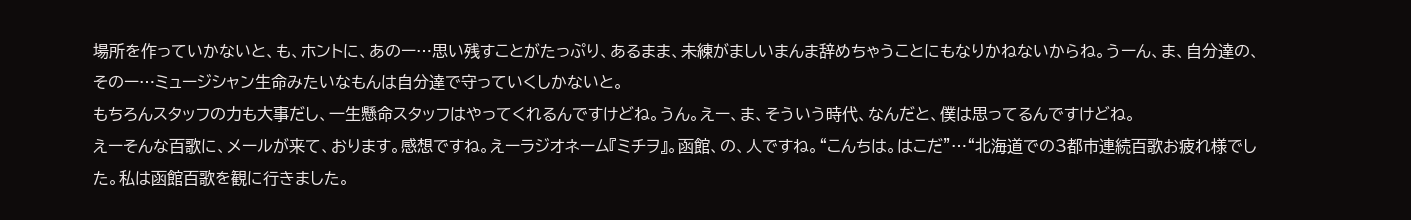場所を作っていかないと、も、ホントに、あのー…思い残すことがたっぷり、あるまま、未練がましいまんま辞めちゃうことにもなりかねないからね。うーん、ま、自分達の、そのー…ミュージシャン生命みたいなもんは自分達で守っていくしかないと。
もちろんスタッフの力も大事だし、一生懸命スタッフはやってくれるんですけどね。うん。えー、ま、そういう時代、なんだと、僕は思ってるんですけどね。
えーそんな百歌に、メールが来て、おります。感想ですね。えーラジオネーム『ミチヲ』。函館、の、人ですね。“こんちは。はこだ”…“北海道での3都市連続百歌お疲れ様でした。私は函館百歌を観に行きました。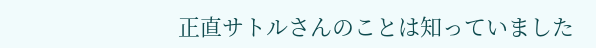正直サトルさんのことは知っていました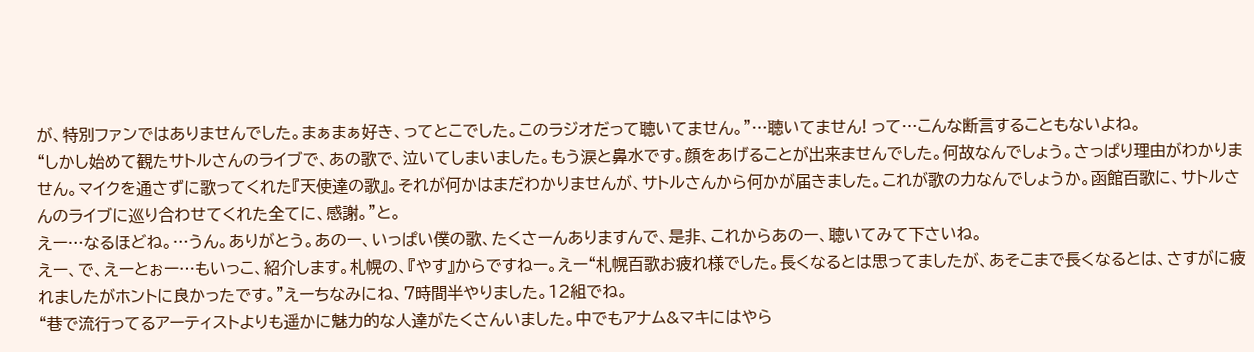が、特別ファンではありませんでした。まぁまぁ好き、ってとこでした。このラジオだって聴いてません。”…聴いてません! って…こんな断言することもないよね。
“しかし始めて観たサトルさんのライブで、あの歌で、泣いてしまいました。もう涙と鼻水です。顔をあげることが出来ませんでした。何故なんでしょう。さっぱり理由がわかりません。マイクを通さずに歌ってくれた『天使達の歌』。それが何かはまだわかりませんが、サトルさんから何かが届きました。これが歌の力なんでしょうか。函館百歌に、サトルさんのライブに巡り合わせてくれた全てに、感謝。”と。
えー…なるほどね。…うん。ありがとう。あのー、いっぱい僕の歌、たくさーんありますんで、是非、これからあのー、聴いてみて下さいね。
えー、で、えーとぉー…もいっこ、紹介します。札幌の、『やす』からですねー。えー“札幌百歌お疲れ様でした。長くなるとは思ってましたが、あそこまで長くなるとは、さすがに疲れましたがホントに良かったです。”えーちなみにね、7時間半やりました。12組でね。
“巷で流行ってるアーティストよりも遥かに魅力的な人達がたくさんいました。中でもアナム&マキにはやら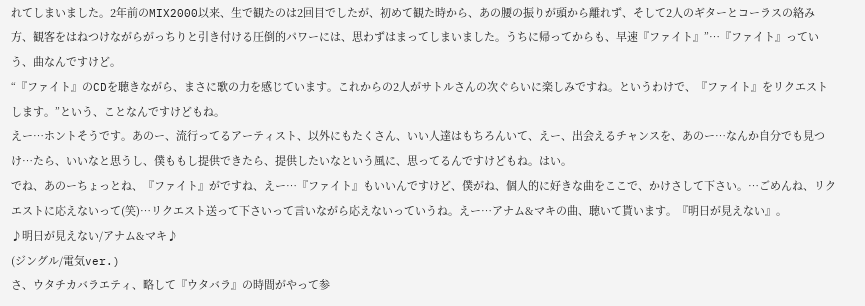れてしまいました。2年前のMIX2000以来、生で観たのは2回目でしたが、初めて観た時から、あの腰の振りが頭から離れず、そして2人のギターとコーラスの絡み方、観客をはねつけながらがっちりと引き付ける圧倒的パワーには、思わずはまってしまいました。うちに帰ってからも、早速『ファイト』”…『ファイト』っていう、曲なんですけど。
“『ファイト』のCDを聴きながら、まさに歌の力を感じています。これからの2人がサトルさんの次ぐらいに楽しみですね。というわけで、『ファイト』をリクエストします。”という、ことなんですけどもね。
えー…ホントそうです。あのー、流行ってるアーティスト、以外にもたくさん、いい人達はもちろんいて、えー、出会えるチャンスを、あのー…なんか自分でも見つけ…たら、いいなと思うし、僕ももし提供できたら、提供したいなという風に、思ってるんですけどもね。はい。
でね、あのーちょっとね、『ファイト』がですね、えー…『ファイト』もいいんですけど、僕がね、個人的に好きな曲をここで、かけさして下さい。…ごめんね、リクエストに応えないって(笑)…リクエスト送って下さいって言いながら応えないっていうね。えー…アナム&マキの曲、聴いて貰います。『明日が見えない』。
♪明日が見えない/アナム&マキ♪
(ジングル/電気ver.)
さ、ウタチカバラエティ、略して『ウタバラ』の時間がやって参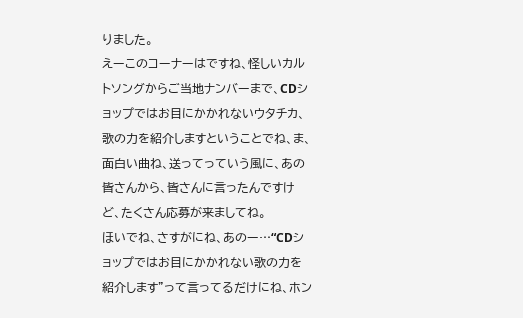りました。
えーこのコーナーはですね、怪しいカルトソングからご当地ナンバーまで、CDショップではお目にかかれないウタチカ、歌の力を紹介しますということでね、ま、面白い曲ね、送ってっていう風に、あの皆さんから、皆さんに言ったんですけど、たくさん応募が来ましてね。
ほいでね、さすがにね、あのー…“CDショップではお目にかかれない歌の力を紹介します”って言ってるだけにね、ホン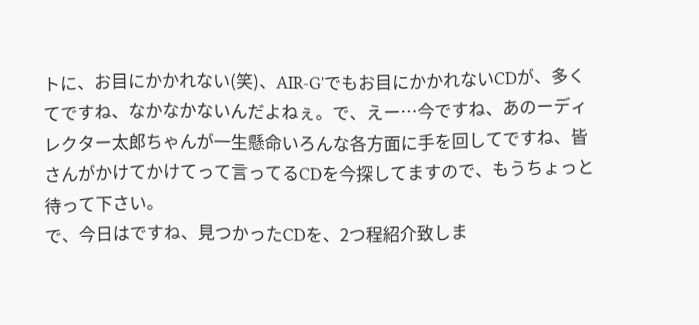トに、お目にかかれない(笑)、AIR-G'でもお目にかかれないCDが、多くてですね、なかなかないんだよねぇ。で、えー…今ですね、あのーディレクター太郎ちゃんが一生懸命いろんな各方面に手を回してですね、皆さんがかけてかけてって言ってるCDを今探してますので、もうちょっと待って下さい。
で、今日はですね、見つかったCDを、2つ程紹介致しま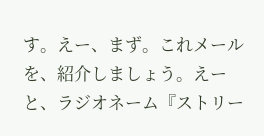す。えー、まず。これメールを、紹介しましょう。えーと、ラジオネーム『ストリー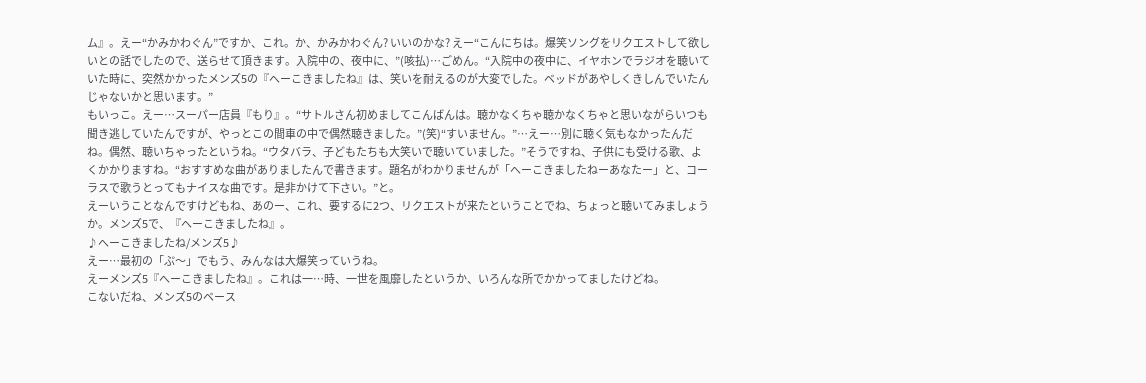ム』。えー“かみかわぐん”ですか、これ。か、かみかわぐん? いいのかな? えー“こんにちは。爆笑ソングをリクエストして欲しいとの話でしたので、送らせて頂きます。入院中の、夜中に、”(咳払)…ごめん。“入院中の夜中に、イヤホンでラジオを聴いていた時に、突然かかったメンズ5の『へーこきましたね』は、笑いを耐えるのが大変でした。ベッドがあやしくきしんでいたんじゃないかと思います。”
もいっこ。えー…スーパー店員『もり』。“サトルさん初めましてこんばんは。聴かなくちゃ聴かなくちゃと思いながらいつも聞き逃していたんですが、やっとこの間車の中で偶然聴きました。”(笑)“すいません。”…えー…別に聴く気もなかったんだね。偶然、聴いちゃったというね。“ウタバラ、子どもたちも大笑いで聴いていました。”そうですね、子供にも受ける歌、よくかかりますね。“おすすめな曲がありましたんで書きます。題名がわかりませんが「へーこきましたねーあなたー」と、コーラスで歌うとってもナイスな曲です。是非かけて下さい。”と。
えーいうことなんですけどもね、あのー、これ、要するに2つ、リクエストが来たということでね、ちょっと聴いてみましょうか。メンズ5で、『へーこきましたね』。
♪へーこきましたね/メンズ5♪
えー…最初の「ぷ〜」でもう、みんなは大爆笑っていうね。
えーメンズ5『へーこきましたね』。これは一…時、一世を風靡したというか、いろんな所でかかってましたけどね。
こないだね、メンズ5のベース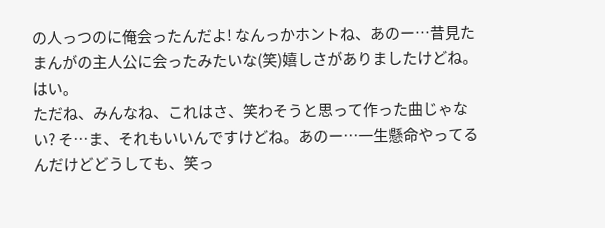の人っつのに俺会ったんだよ! なんっかホントね、あのー…昔見たまんがの主人公に会ったみたいな(笑)嬉しさがありましたけどね。はい。
ただね、みんなね、これはさ、笑わそうと思って作った曲じゃない? そ…ま、それもいいんですけどね。あのー…一生懸命やってるんだけどどうしても、笑っ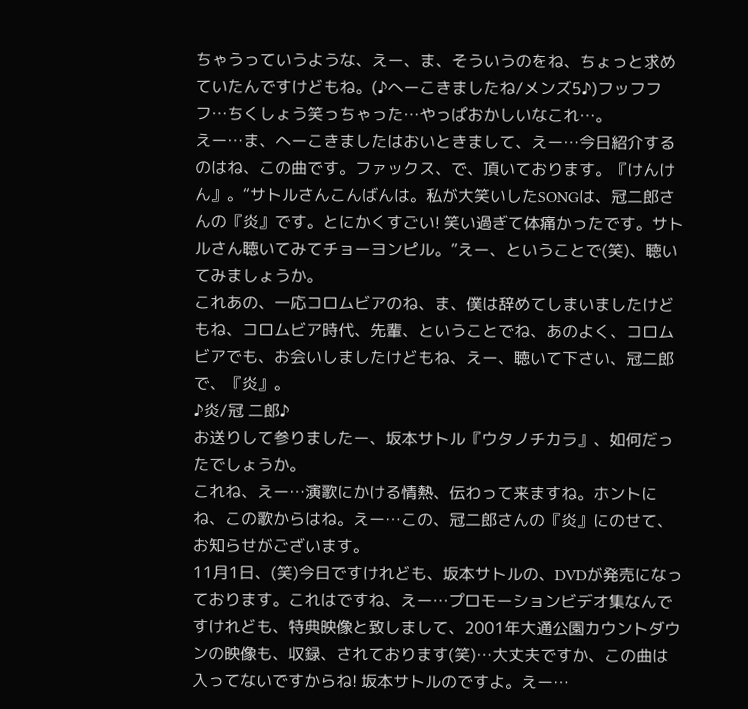ちゃうっていうような、えー、ま、そういうのをね、ちょっと求めていたんですけどもね。(♪へーこきましたね/メンズ5♪)フッフフフ…ちくしょう笑っちゃった…やっぱおかしいなこれ…。
えー…ま、へーこきましたはおいときまして、えー…今日紹介するのはね、この曲です。ファックス、で、頂いております。『けんけん』。“サトルさんこんばんは。私が大笑いしたSONGは、冠二郎さんの『炎』です。とにかくすごい! 笑い過ぎて体痛かったです。サトルさん聴いてみてチョーヨンピル。”えー、ということで(笑)、聴いてみましょうか。
これあの、一応コロムビアのね、ま、僕は辞めてしまいましたけどもね、コロムビア時代、先輩、ということでね、あのよく、コロムビアでも、お会いしましたけどもね、えー、聴いて下さい、冠二郎で、『炎』。
♪炎/冠 二郎♪
お送りして参りましたー、坂本サトル『ウタノチカラ』、如何だったでしょうか。
これね、えー…演歌にかける情熱、伝わって来ますね。ホントにね、この歌からはね。えー…この、冠二郎さんの『炎』にのせて、お知らせがございます。
11月1日、(笑)今日ですけれども、坂本サトルの、DVDが発売になっております。これはですね、えー…プロモーションビデオ集なんですけれども、特典映像と致しまして、2001年大通公園カウントダウンの映像も、収録、されております(笑)…大丈夫ですか、この曲は入ってないですからね! 坂本サトルのですよ。えー…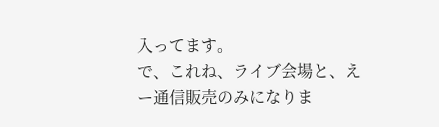入ってます。
で、これね、ライブ会場と、えー通信販売のみになりま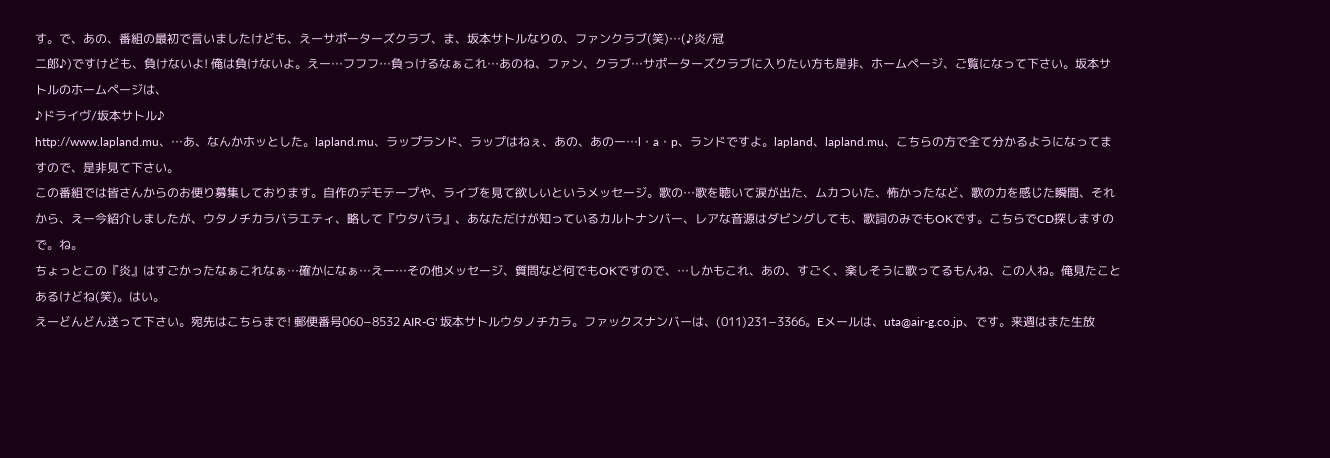す。で、あの、番組の最初で言いましたけども、えーサポーターズクラブ、ま、坂本サトルなりの、ファンクラブ(笑)…(♪炎/冠
二郎♪)ですけども、負けないよ! 俺は負けないよ。えー…フフフ…負っけるなぁこれ…あのね、ファン、クラブ…サポーターズクラブに入りたい方も是非、ホームページ、ご覧になって下さい。坂本サトルのホームページは、
♪ドライヴ/坂本サトル♪
http://www.lapland.mu、…あ、なんかホッとした。lapland.mu、ラップランド、ラップはねぇ、あの、あのー…l・a・p、ランドですよ。lapland、lapland.mu、こちらの方で全て分かるようになってますので、是非見て下さい。
この番組では皆さんからのお便り募集しております。自作のデモテープや、ライブを見て欲しいというメッセージ。歌の…歌を聴いて涙が出た、ムカついた、怖かったなど、歌の力を感じた瞬間、それから、えー今紹介しましたが、ウタノチカラバラエティ、略して『ウタバラ』、あなただけが知っているカルトナンバー、レアな音源はダビングしても、歌詞のみでもOKです。こちらでCD探しますので。ね。
ちょっとこの『炎』はすごかったなぁこれなぁ…確かになぁ…えー…その他メッセージ、質問など何でもOKですので、…しかもこれ、あの、すごく、楽しそうに歌ってるもんね、この人ね。俺見たことあるけどね(笑)。はい。
えーどんどん送って下さい。宛先はこちらまで! 郵便番号060−8532 AIR-G' 坂本サトルウタノチカラ。ファックスナンバーは、(011)231−3366。Eメールは、uta@air-g.co.jp、です。来週はまた生放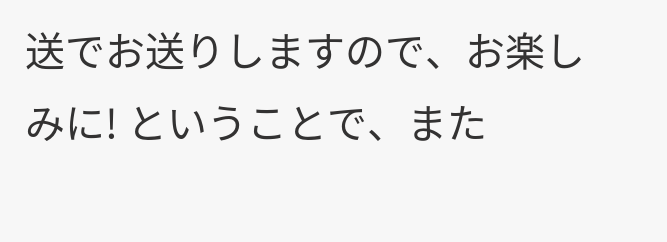送でお送りしますので、お楽しみに! ということで、また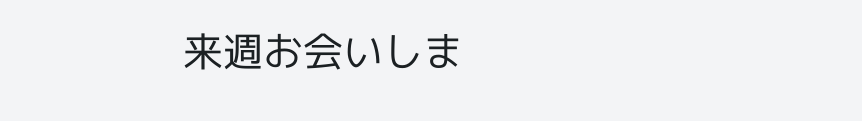来週お会いしま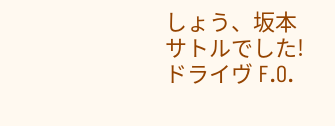しょう、坂本サトルでした!
ドライヴ F.O.